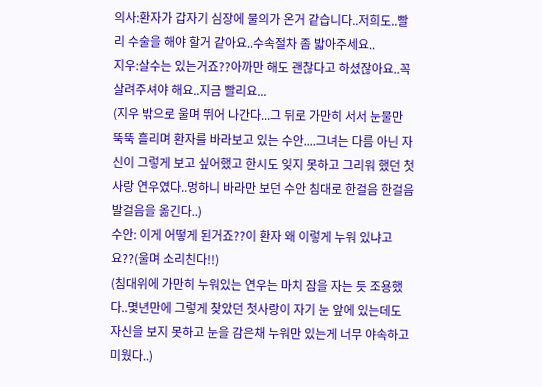의사:환자가 갑자기 심장에 물의가 온거 같습니다..저희도..빨리 수술을 해야 할거 같아요..수속절차 좀 밟아주세요..
지우:살수는 있는거죠??아까만 해도 괜찮다고 하셨잖아요..꼭 살려주셔야 해요..지금 빨리요...
(지우 밖으로 울며 뛰어 나간다...그 뒤로 가만히 서서 눈물만 뚝뚝 흘리며 환자를 바라보고 있는 수안....그녀는 다름 아닌 자신이 그렇게 보고 싶어했고 한시도 잊지 못하고 그리워 했던 첫사랑 연우였다..멍하니 바라만 보던 수안 침대로 한걸음 한걸음 발걸음을 옮긴다..)
수안: 이게 어떻게 된거죠??이 환자 왜 이렇게 누워 있냐고요??(울며 소리친다!!)
(침대위에 가만히 누워있는 연우는 마치 잠을 자는 듯 조용했다..몇년만에 그렇게 찾았던 첫사랑이 자기 눈 앞에 있는데도 자신을 보지 못하고 눈을 감은채 누워만 있는게 너무 야속하고 미웠다..)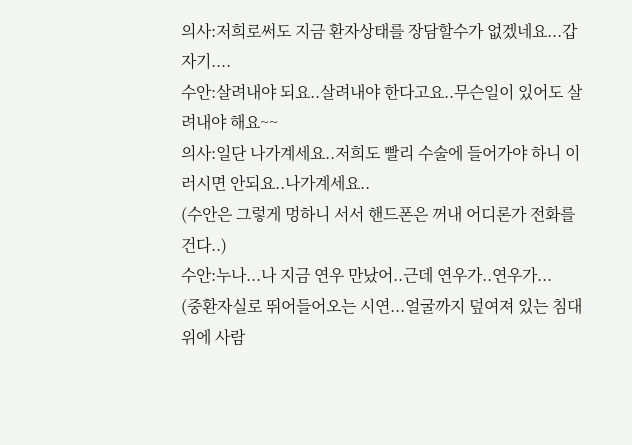의사:저희로써도 지금 환자상태를 장담할수가 없겠네요...갑자기....
수안:살려내야 되요..살려내야 한다고요..무슨일이 있어도 살려내야 해요~~
의사:일단 나가계세요..저희도 빨리 수술에 들어가야 하니 이러시면 안되요..나가계세요..
(수안은 그렇게 멍하니 서서 핸드폰은 꺼내 어디론가 전화를 건다..)
수안:누나...나 지금 연우 만났어..근데 연우가..연우가...
(중환자실로 뛰어들어오는 시연...얼굴까지 덮여져 있는 침대위에 사람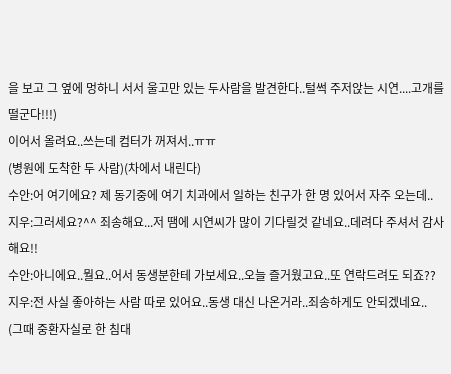을 보고 그 옆에 멍하니 서서 울고만 있는 두사람을 발견한다..털썩 주저앉는 시연....고개를 떨군다!!!)
이어서 올려요..쓰는데 컴터가 꺼져서..ㅠㅠ
(병원에 도착한 두 사람)(차에서 내린다)
수안:어 여기에요? 제 동기중에 여기 치과에서 일하는 친구가 한 명 있어서 자주 오는데..
지우:그러세요?^^ 죄송해요...저 땜에 시연씨가 많이 기다릴것 같네요..데려다 주셔서 감사해요!!
수안:아니에요..뭘요..어서 동생분한테 가보세요..오늘 즐거웠고요..또 연락드려도 되죠??
지우:전 사실 좋아하는 사람 따로 있어요..동생 대신 나온거라..죄송하게도 안되겠네요..
(그때 중환자실로 한 침대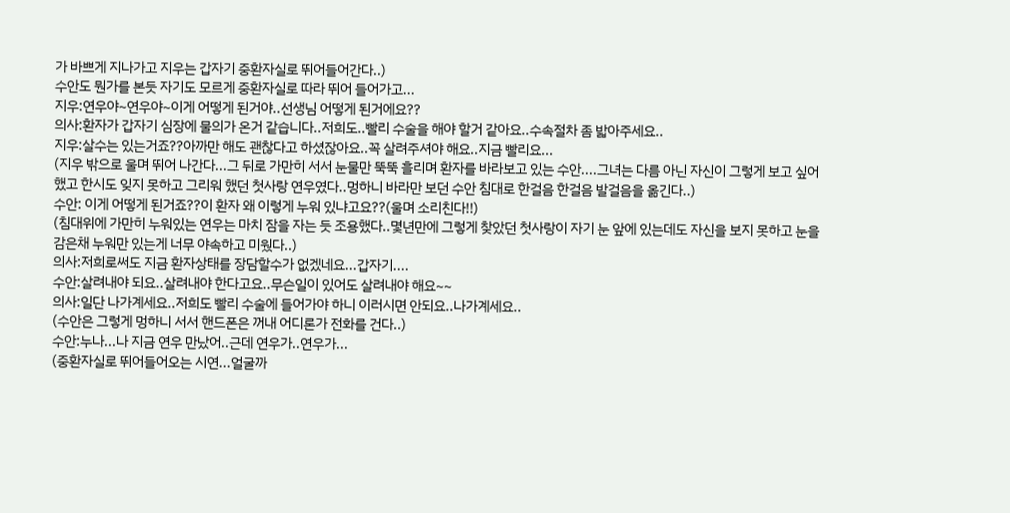가 바쁘게 지나가고 지우는 갑자기 중환자실로 뛰어들어간다..)
수안도 뭔가를 본듯 자기도 모르게 중환자실로 따라 뛰어 들어가고...
지우:연우야~연우야~이게 어떻게 된거야..선생님 어떻게 된거에요??
의사:환자가 갑자기 심장에 물의가 온거 같습니다..저희도..빨리 수술을 해야 할거 같아요..수속절차 좀 밟아주세요..
지우:살수는 있는거죠??아까만 해도 괜찮다고 하셨잖아요..꼭 살려주셔야 해요..지금 빨리요...
(지우 밖으로 울며 뛰어 나간다...그 뒤로 가만히 서서 눈물만 뚝뚝 흘리며 환자를 바라보고 있는 수안....그녀는 다름 아닌 자신이 그렇게 보고 싶어했고 한시도 잊지 못하고 그리워 했던 첫사랑 연우였다..멍하니 바라만 보던 수안 침대로 한걸음 한걸음 발걸음을 옮긴다..)
수안: 이게 어떻게 된거죠??이 환자 왜 이렇게 누워 있냐고요??(울며 소리친다!!)
(침대위에 가만히 누워있는 연우는 마치 잠을 자는 듯 조용했다..몇년만에 그렇게 찾았던 첫사랑이 자기 눈 앞에 있는데도 자신을 보지 못하고 눈을 감은채 누워만 있는게 너무 야속하고 미웠다..)
의사:저희로써도 지금 환자상태를 장담할수가 없겠네요...갑자기....
수안:살려내야 되요..살려내야 한다고요..무슨일이 있어도 살려내야 해요~~
의사:일단 나가계세요..저희도 빨리 수술에 들어가야 하니 이러시면 안되요..나가계세요..
(수안은 그렇게 멍하니 서서 핸드폰은 꺼내 어디론가 전화를 건다..)
수안:누나...나 지금 연우 만났어..근데 연우가..연우가...
(중환자실로 뛰어들어오는 시연...얼굴까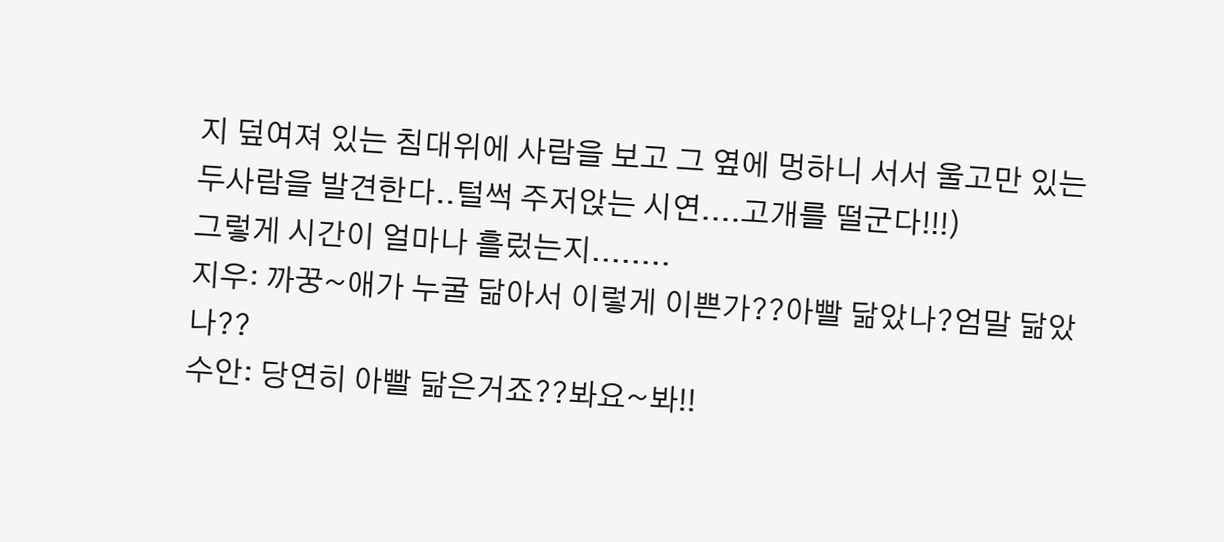지 덮여져 있는 침대위에 사람을 보고 그 옆에 멍하니 서서 울고만 있는 두사람을 발견한다..털썩 주저앉는 시연....고개를 떨군다!!!)
그렇게 시간이 얼마나 흘렀는지........
지우: 까꿍~애가 누굴 닮아서 이렇게 이쁜가??아빨 닮았나?엄말 닮았나??
수안: 당연히 아빨 닮은거죠??봐요~봐!!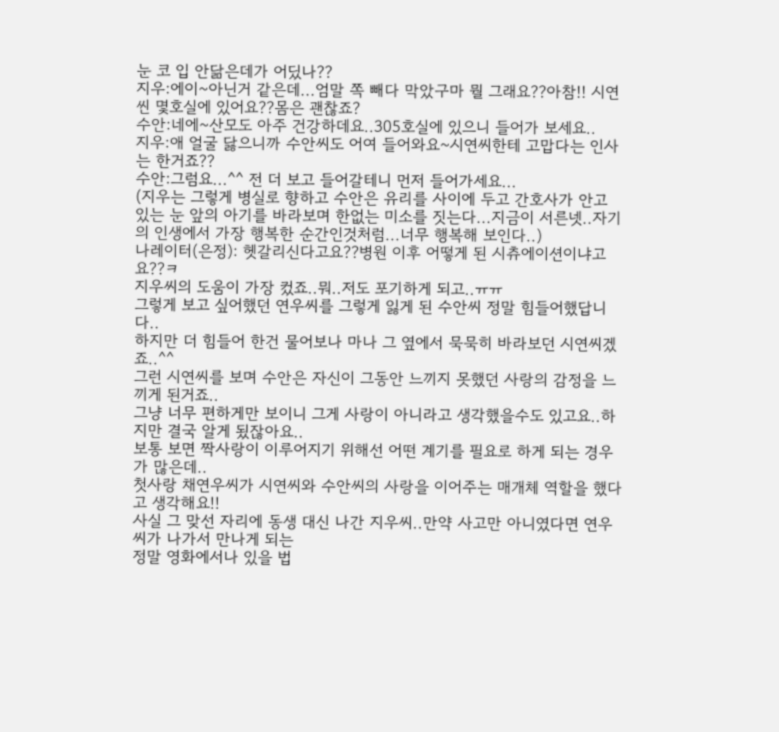눈 코 입 안닮은데가 어딨나??
지우:에이~아닌거 같은데...엄말 쪽 빼다 막았구마 뭘 그래요??아참!! 시연씬 몇호실에 있어요??몸은 괜찮죠?
수안:네에~산모도 아주 건강하데요..305호실에 있으니 들어가 보세요..
지우:애 얼굴 닳으니까 수안씨도 어여 들어와요~시연씨한테 고맙다는 인사는 한거죠??
수안:그럼요...^^ 전 더 보고 들어갈테니 먼저 들어가세요...
(지우는 그렇게 병실로 향하고 수안은 유리를 사이에 두고 간호사가 안고 있는 눈 앞의 아기를 바라보며 한없는 미소를 짓는다...지금이 서른넷..자기의 인생에서 가장 행복한 순간인것처럼...너무 행복해 보인다..)
나레이터(은정): 헷갈리신다고요??병원 이후 어떻게 된 시츄에이션이냐고요??ㅋ
지우씨의 도움이 가장 컸죠..뭐..저도 포기하게 되고..ㅠㅠ
그렇게 보고 싶어했던 연우씨를 그렇게 잃게 된 수안씨 정말 힘들어했답니다..
하지만 더 힘들어 한건 물어보나 마나 그 옆에서 묵묵히 바라보던 시연씨겠죠..^^
그런 시연씨를 보며 수안은 자신이 그동안 느끼지 못했던 사랑의 감정을 느끼게 된거죠..
그냥 너무 편하게만 보이니 그게 사랑이 아니라고 생각했을수도 있고요..하지만 결국 알게 됬잖아요..
보통 보면 짝사랑이 이루어지기 위해선 어떤 계기를 필요로 하게 되는 경우가 많은데..
첫사랑 채연우씨가 시연씨와 수안씨의 사랑을 이어주는 매개체 역할을 했다고 생각해요!!
사실 그 맞선 자리에 동생 대신 나간 지우씨..만약 사고만 아니였다면 연우씨가 나가서 만나게 되는
정말 영화에서나 있을 법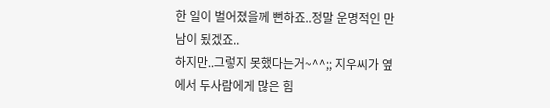한 일이 벌어졌을께 뻔하죠..정말 운명적인 만남이 됬겠죠..
하지만..그렇지 못했다는거~^^;; 지우씨가 옆에서 두사람에게 많은 힘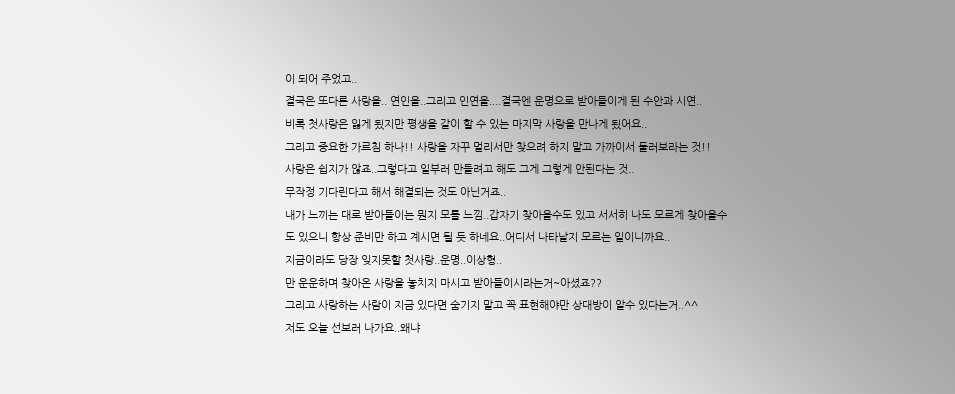이 되어 주었고..
결국은 또다른 사랑을.. 연인을..그리고 인연을....결국엔 운명으로 받아들이게 된 수안과 시연..
비록 첫사랑은 잃게 됬지만 평생을 같이 할 수 있는 마지막 사랑을 만나게 됬어요..
그리고 중요한 가르침 하나!! 사랑을 자꾸 멀리서만 찾으려 하지 말고 가까이서 둘러보라는 것!!
사랑은 쉽지가 않죠..그렇다고 일부러 만들려고 해도 그게 그렇게 안된다는 것..
무작정 기다린다고 해서 해결되는 것도 아닌거죠..
내가 느끼는 대로 받아들이는 뭔지 모를 느낌..갑자기 찾아올수도 있고 서서히 나도 모르게 찾아올수
도 있으니 항상 준비만 하고 계시면 될 듯 하네요..어디서 나타날지 모르는 일이니까요..
지금이라도 당장 잊지못할 첫사랑..운명..이상형..
만 운운하며 찾아온 사랑을 놓치지 마시고 받아들이시라는거~아셨죠??
그리고 사랑하는 사람이 지금 있다면 숨기지 말고 꼭 표현해야만 상대방이 알수 있다는거..^^
저도 오늘 선보러 나가요..왜냐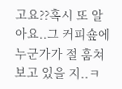고요??혹시 또 알아요..그 커피숖에 누군가가 절 훔쳐보고 있을 지..ㅋ